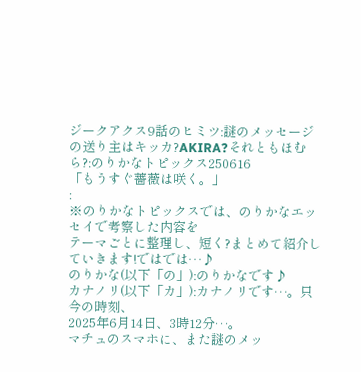ジークアクス9話のヒミツ:謎のメッセージの送り主はキッカ?AKIRA?それともほむら?:のりかなトピックス250616
「もうすぐ薔薇は咲く。」
:
※のりかなトピックスでは、のりかなエッセイで考察した内容を
テーマごとに整理し、短く?まとめて紹介していきます!ではでは…♪
のりかな(以下「の」):のりかなです♪
カナノリ(以下「カ」):カナノリです…。只今の時刻、
2025年6月14日、3時12分…。
マチュのスマホに、また謎のメッ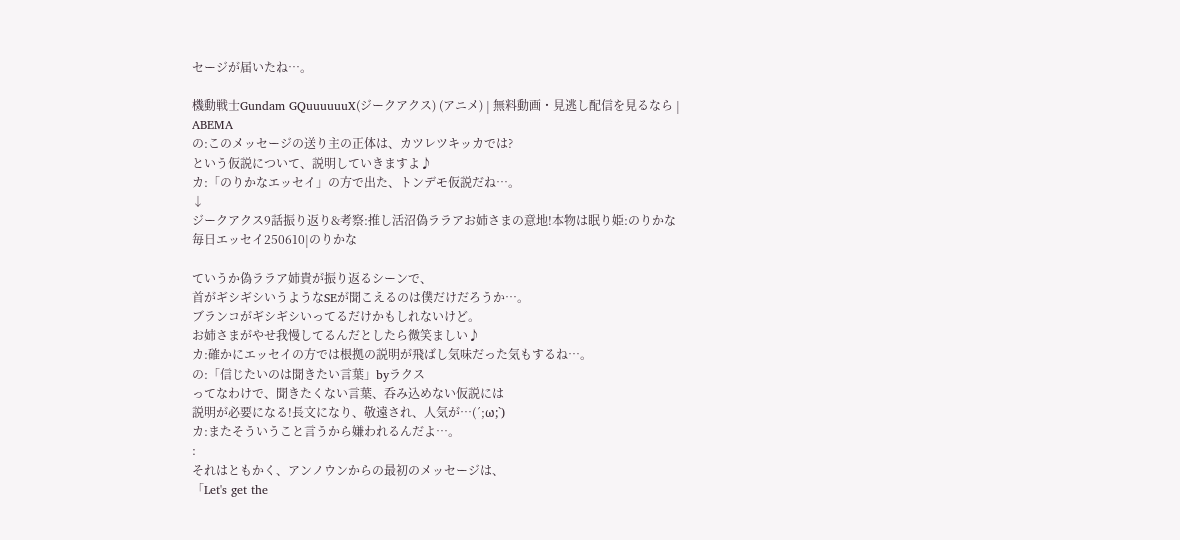セージが届いたね…。

機動戦士Gundam GQuuuuuuX(ジークアクス) (アニメ) | 無料動画・見逃し配信を見るなら | ABEMA
の:このメッセージの送り主の正体は、カツレツキッカでは?
という仮説について、説明していきますよ♪
カ:「のりかなエッセイ」の方で出た、トンデモ仮説だね…。
↓
ジークアクス9話振り返り&考察:推し活沼偽ララアお姉さまの意地!本物は眠り姫:のりかな毎日エッセイ250610|のりかな

ていうか偽ララア姉貴が振り返るシーンで、
首がギシギシいうようなSEが聞こえるのは僕だけだろうか…。
ブランコがギシギシいってるだけかもしれないけど。
お姉さまがやせ我慢してるんだとしたら微笑ましい♪
カ:確かにエッセイの方では根拠の説明が飛ばし気味だった気もするね…。
の:「信じたいのは聞きたい言葉」byラクス
ってなわけで、聞きたくない言葉、呑み込めない仮説には
説明が必要になる!長文になり、敬遠され、人気が…(´;ω;`)
カ:またそういうこと言うから嫌われるんだよ…。
:
それはともかく、アンノウンからの最初のメッセージは、
「Let's get the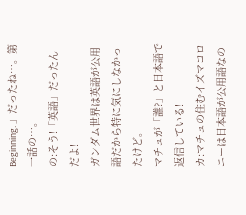Beginning. 」だったね…。第一話の…。
の:そう!「英語」だったんだよ!
ガンダム世界は英語が公用語だから特に気にしなかったけど。
マチュが「誰?」と日本語で返信している!
カ:マチュの住むイズマコロニーは日本語が公用語なの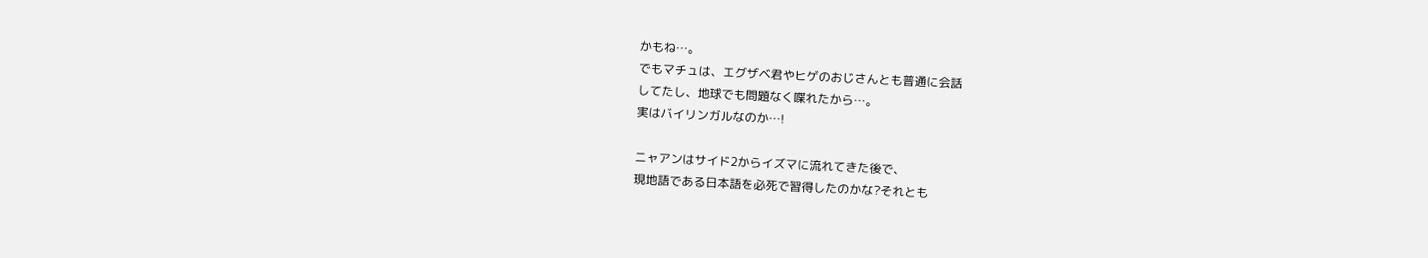かもね…。
でもマチュは、エグザベ君やヒゲのおじさんとも普通に会話
してたし、地球でも問題なく喋れたから…。
実はバイリンガルなのか…!

ニャアンはサイド2からイズマに流れてきた後で、
現地語である日本語を必死で習得したのかな?それとも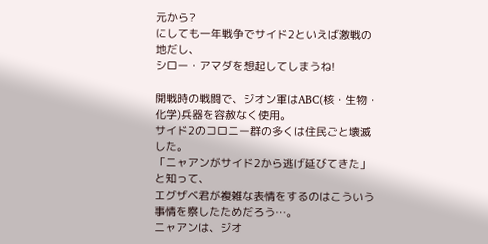元から?
にしても一年戦争でサイド2といえば激戦の地だし、
シロー・アマダを想起してしまうね!

開戦時の戦闘で、ジオン軍はABC(核・生物・化学)兵器を容赦なく使用。
サイド2のコロニー群の多くは住民ごと壊滅した。
「ニャアンがサイド2から逃げ延びてきた」と知って、
エグザベ君が複雑な表情をするのはこういう事情を察したためだろう…。
ニャアンは、ジオ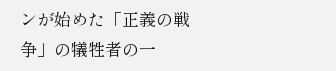ンが始めた「正義の戦争」の犠牲者の一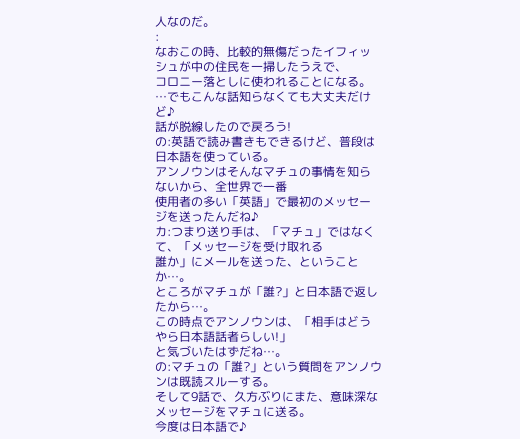人なのだ。
:
なおこの時、比較的無傷だったイフィッシュが中の住民を一掃したうえで、
コロニー落としに使われることになる。
…でもこんな話知らなくても大丈夫だけど♪
話が脱線したので戻ろう!
の:英語で読み書きもできるけど、普段は日本語を使っている。
アンノウンはそんなマチュの事情を知らないから、全世界で一番
使用者の多い「英語」で最初のメッセージを送ったんだね♪
カ:つまり送り手は、「マチュ」ではなくて、「メッセージを受け取れる
誰か」にメールを送った、ということか…。
ところがマチュが「誰?」と日本語で返したから…。
この時点でアンノウンは、「相手はどうやら日本語話者らしい!」
と気づいたはずだね…。
の:マチュの「誰?」という質問をアンノウンは既読スルーする。
そして9話で、久方ぶりにまた、意味深なメッセージをマチュに送る。
今度は日本語で♪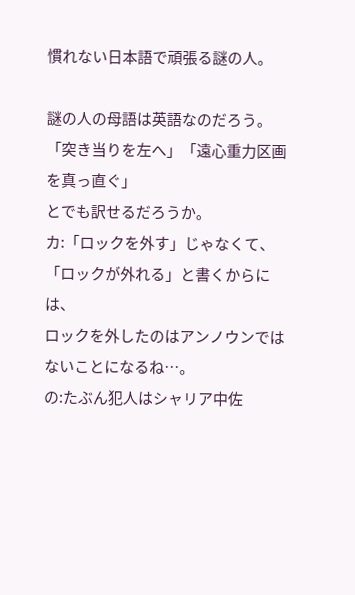慣れない日本語で頑張る謎の人。

謎の人の母語は英語なのだろう。
「突き当りを左へ」「遠心重力区画を真っ直ぐ」
とでも訳せるだろうか。
カ:「ロックを外す」じゃなくて、「ロックが外れる」と書くからには、
ロックを外したのはアンノウンではないことになるね…。
の:たぶん犯人はシャリア中佐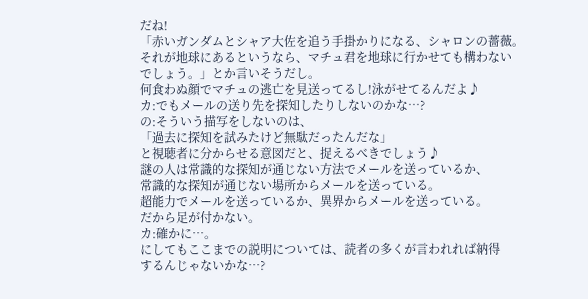だね!
「赤いガンダムとシャア大佐を追う手掛かりになる、シャロンの薔薇。
それが地球にあるというなら、マチュ君を地球に行かせても構わない
でしょう。」とか言いそうだし。
何食わぬ顔でマチュの逃亡を見送ってるし!泳がせてるんだよ♪
カ:でもメールの送り先を探知したりしないのかな…?
の:そういう描写をしないのは、
「過去に探知を試みたけど無駄だったんだな」
と視聴者に分からせる意図だと、捉えるべきでしょう♪
謎の人は常識的な探知が通じない方法でメールを送っているか、
常識的な探知が通じない場所からメールを送っている。
超能力でメールを送っているか、異界からメールを送っている。
だから足が付かない。
カ:確かに…。
にしてもここまでの説明については、読者の多くが言われれば納得
するんじゃないかな…?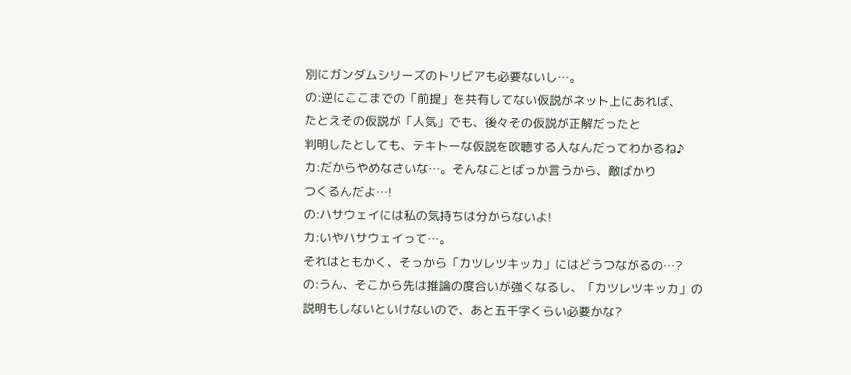別にガンダムシリーズのトリビアも必要ないし…。
の:逆にここまでの「前提」を共有してない仮説がネット上にあれば、
たとえその仮説が「人気」でも、後々その仮説が正解だったと
判明したとしても、テキトーな仮説を吹聴する人なんだってわかるね♪
カ:だからやめなさいな…。そんなことばっか言うから、敵ばかり
つくるんだよ…!
の:ハサウェイには私の気持ちは分からないよ!
カ:いやハサウェイって…。
それはともかく、そっから「カツレツキッカ」にはどうつながるの…?
の:うん、そこから先は推論の度合いが強くなるし、「カツレツキッカ」の
説明もしないといけないので、あと五千字くらい必要かな?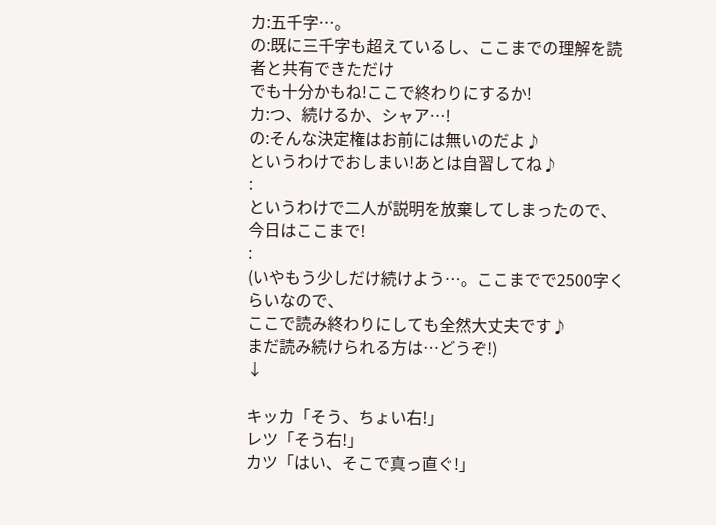カ:五千字…。
の:既に三千字も超えているし、ここまでの理解を読者と共有できただけ
でも十分かもね!ここで終わりにするか!
カ:つ、続けるか、シャア…!
の:そんな決定権はお前には無いのだよ♪
というわけでおしまい!あとは自習してね♪
:
というわけで二人が説明を放棄してしまったので、今日はここまで!
:
(いやもう少しだけ続けよう…。ここまでで2500字くらいなので、
ここで読み終わりにしても全然大丈夫です♪
まだ読み続けられる方は…どうぞ!)
↓

キッカ「そう、ちょい右!」
レツ「そう右!」
カツ「はい、そこで真っ直ぐ!」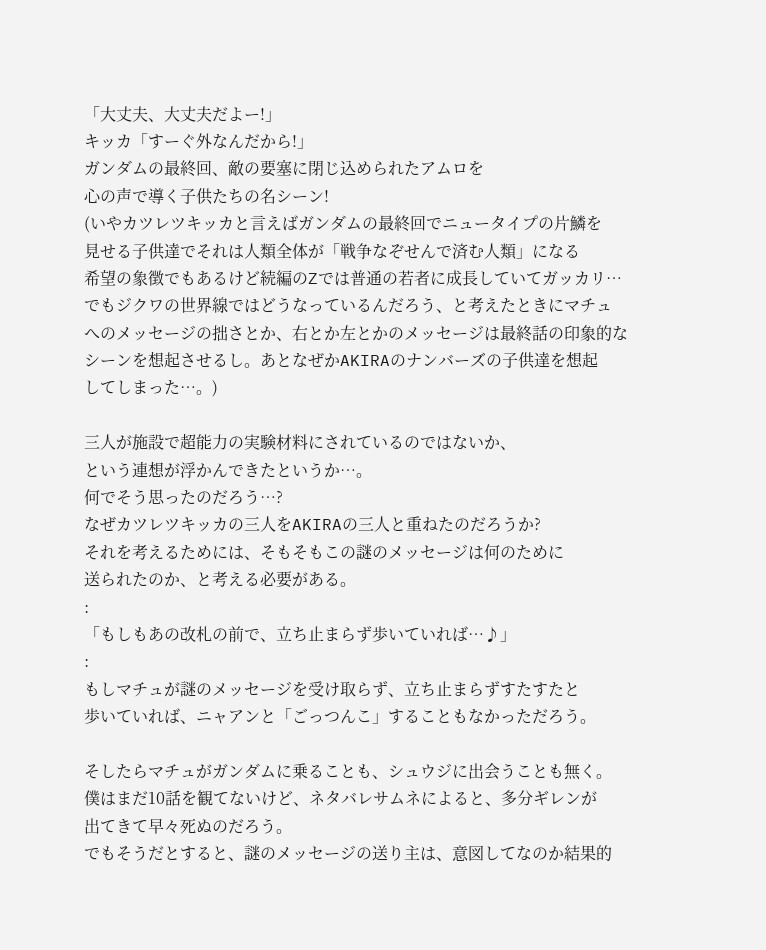「大丈夫、大丈夫だよー!」
キッカ「すーぐ外なんだから!」
ガンダムの最終回、敵の要塞に閉じ込められたアムロを
心の声で導く子供たちの名シーン!
(いやカツレツキッカと言えばガンダムの最終回でニュータイプの片鱗を
見せる子供達でそれは人類全体が「戦争なぞせんで済む人類」になる
希望の象徴でもあるけど続編のZでは普通の若者に成長していてガッカリ…
でもジクワの世界線ではどうなっているんだろう、と考えたときにマチュ
へのメッセージの拙さとか、右とか左とかのメッセージは最終話の印象的な
シーンを想起させるし。あとなぜかAKIRAのナンバーズの子供達を想起
してしまった…。)

三人が施設で超能力の実験材料にされているのではないか、
という連想が浮かんできたというか…。
何でそう思ったのだろう…?
なぜカツレツキッカの三人をAKIRAの三人と重ねたのだろうか?
それを考えるためには、そもそもこの謎のメッセージは何のために
送られたのか、と考える必要がある。
:
「もしもあの改札の前で、立ち止まらず歩いていれば…♪」
:
もしマチュが謎のメッセージを受け取らず、立ち止まらずすたすたと
歩いていれば、ニャアンと「ごっつんこ」することもなかっただろう。

そしたらマチュがガンダムに乗ることも、シュウジに出会うことも無く。
僕はまだ10話を観てないけど、ネタバレサムネによると、多分ギレンが
出てきて早々死ぬのだろう。
でもそうだとすると、謎のメッセージの送り主は、意図してなのか結果的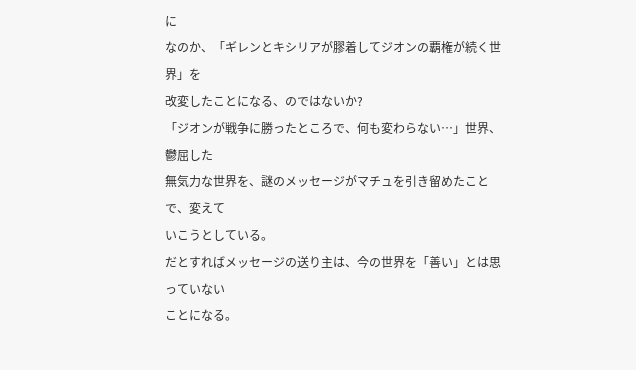に
なのか、「ギレンとキシリアが膠着してジオンの覇権が続く世界」を
改変したことになる、のではないか?
「ジオンが戦争に勝ったところで、何も変わらない…」世界、鬱屈した
無気力な世界を、謎のメッセージがマチュを引き留めたことで、変えて
いこうとしている。
だとすればメッセージの送り主は、今の世界を「善い」とは思っていない
ことになる。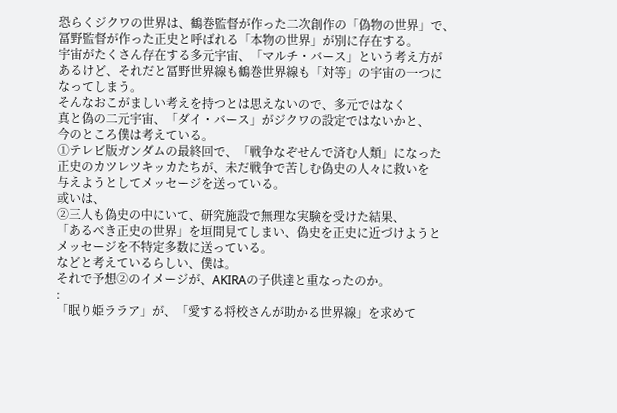恐らくジクワの世界は、鶴巻監督が作った二次創作の「偽物の世界」で、
冨野監督が作った正史と呼ばれる「本物の世界」が別に存在する。
宇宙がたくさん存在する多元宇宙、「マルチ・バース」という考え方が
あるけど、それだと冨野世界線も鶴巻世界線も「対等」の宇宙の一つに
なってしまう。
そんなおこがましい考えを持つとは思えないので、多元ではなく
真と偽の二元宇宙、「ダイ・バース」がジクワの設定ではないかと、
今のところ僕は考えている。
①テレビ版ガンダムの最終回で、「戦争なぞせんで済む人類」になった
正史のカツレツキッカたちが、未だ戦争で苦しむ偽史の人々に救いを
与えようとしてメッセージを送っている。
或いは、
②三人も偽史の中にいて、研究施設で無理な実験を受けた結果、
「あるべき正史の世界」を垣間見てしまい、偽史を正史に近づけようと
メッセージを不特定多数に送っている。
などと考えているらしい、僕は。
それで予想②のイメージが、AKIRAの子供達と重なったのか。
:
「眠り姫ララア」が、「愛する将校さんが助かる世界線」を求めて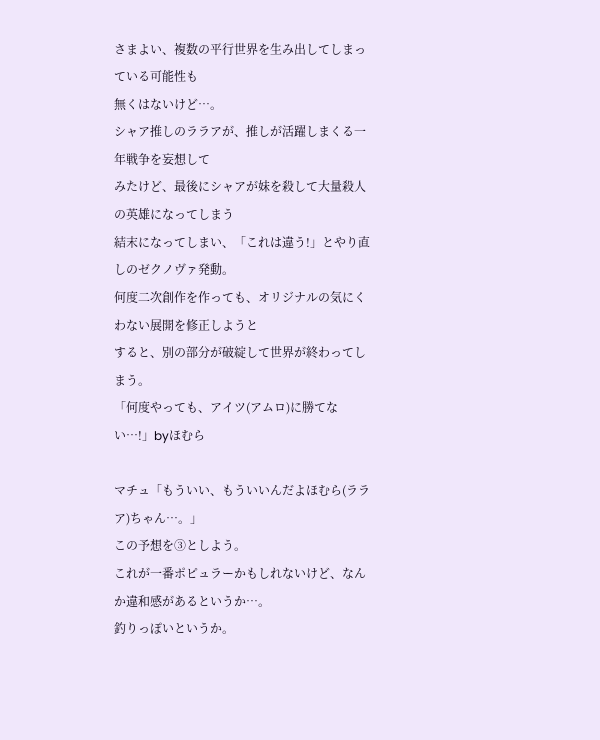さまよい、複数の平行世界を生み出してしまっている可能性も
無くはないけど…。
シャア推しのララアが、推しが活躍しまくる一年戦争を妄想して
みたけど、最後にシャアが妹を殺して大量殺人の英雄になってしまう
結末になってしまい、「これは違う!」とやり直しのゼクノヴァ発動。
何度二次創作を作っても、オリジナルの気にくわない展開を修正しようと
すると、別の部分が破綻して世界が終わってしまう。
「何度やっても、アイツ(アムロ)に勝てない…!」byほむら

マチュ「もういい、もういいんだよほむら(ララア)ちゃん…。」
この予想を③としよう。
これが一番ポピュラーかもしれないけど、なんか違和感があるというか…。
釣りっぽいというか。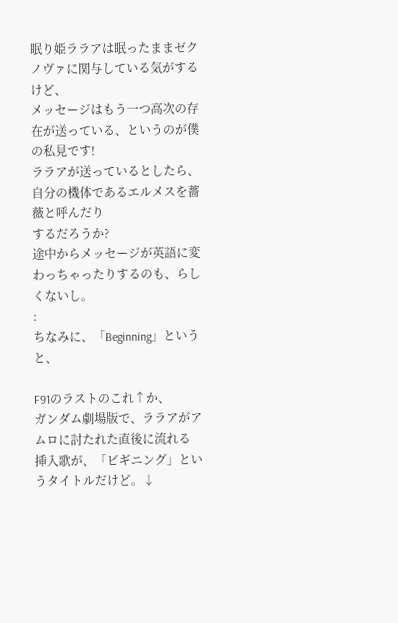眠り姫ララアは眠ったままゼクノヴァに関与している気がするけど、
メッセージはもう一つ高次の存在が送っている、というのが僕の私見です!
ララアが送っているとしたら、自分の機体であるエルメスを薔薇と呼んだり
するだろうか?
途中からメッセージが英語に変わっちゃったりするのも、らしくないし。
:
ちなみに、「Beginning」というと、

F91のラストのこれ↑か、
ガンダム劇場版で、ララアがアムロに討たれた直後に流れる
挿入歌が、「ビギニング」というタイトルだけど。↓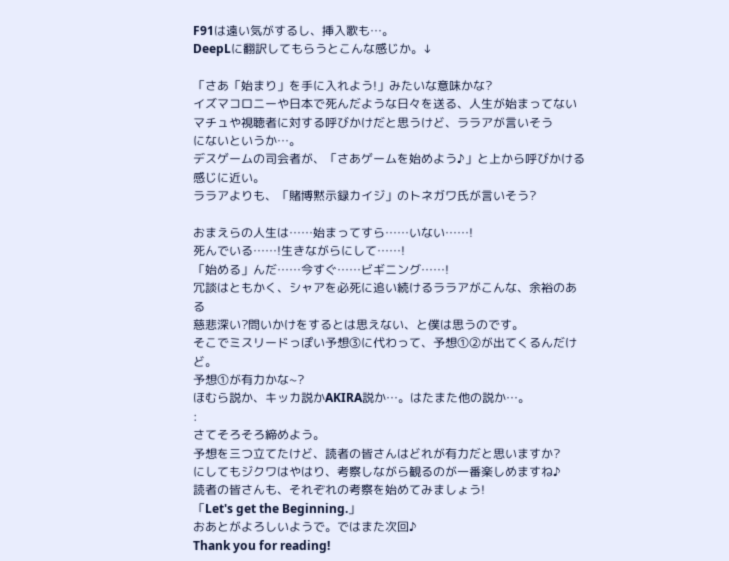F91は遠い気がするし、挿入歌も…。
DeepLに翻訳してもらうとこんな感じか。↓

「さあ「始まり」を手に入れよう!」みたいな意味かな?
イズマコロニーや日本で死んだような日々を送る、人生が始まってない
マチュや視聴者に対する呼びかけだと思うけど、ララアが言いそう
にないというか…。
デスゲームの司会者が、「さあゲームを始めよう♪」と上から呼びかける
感じに近い。
ララアよりも、「賭博黙示録カイジ」のトネガワ氏が言いそう?

おまえらの人生は……始まってすら……いない……!
死んでいる……!生きながらにして……!
「始める」んだ……今すぐ……ビギニング……!
冗談はともかく、シャアを必死に追い続けるララアがこんな、余裕のある
慈悲深い?問いかけをするとは思えない、と僕は思うのです。
そこでミスリードっぽい予想③に代わって、予想①②が出てくるんだけど。
予想①が有力かな~?
ほむら説か、キッカ説かAKIRA説か…。はたまた他の説か…。
:
さてそろそろ締めよう。
予想を三つ立てたけど、読者の皆さんはどれが有力だと思いますか?
にしてもジクワはやはり、考察しながら観るのが一番楽しめますね♪
読者の皆さんも、それぞれの考察を始めてみましょう!
「Let's get the Beginning.」
おあとがよろしいようで。ではまた次回♪
Thank you for reading!